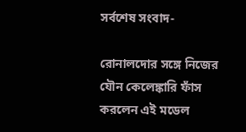সর্বশেষ সংবাদ-

রোনালদোর সঙ্গে নিজের যৌন কেলেঙ্কারি ফাঁস করলেন এই মডেল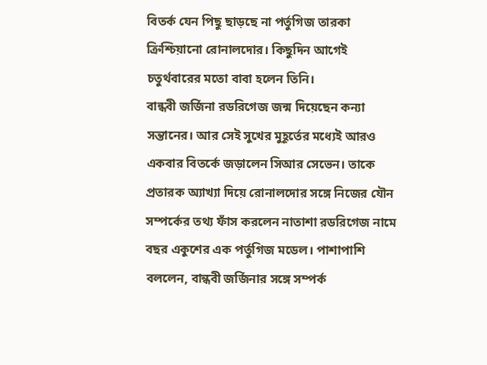বিতর্ক যেন পিছু ছাড়ছে না পর্তুগিজ তারকা ক্রিশ্চিয়ানো রোনালদোর। কিছুদিন আগেই চতুর্থবারের মতো বাবা হলেন তিনি।
বান্ধবী জর্জিনা রডরিগেজ জন্ম দিয়েছেন কন্যা সন্তানের। আর সেই সুখের মুহূর্তের মধ্যেই আরও একবার বিতর্কে জড়ালেন সিআর সেভেন। তাকে প্রতারক অ্যাখ্যা দিয়ে রোনালদোর সঙ্গে নিজের যৌন সম্পর্কের তথ্য ফাঁস করলেন নাতাশা রডরিগেজ নামে বছর একুশের এক পর্তুগিজ মডেল। পাশাপাশি বললেন, বান্ধবী জর্জিনার সঙ্গে সম্পর্ক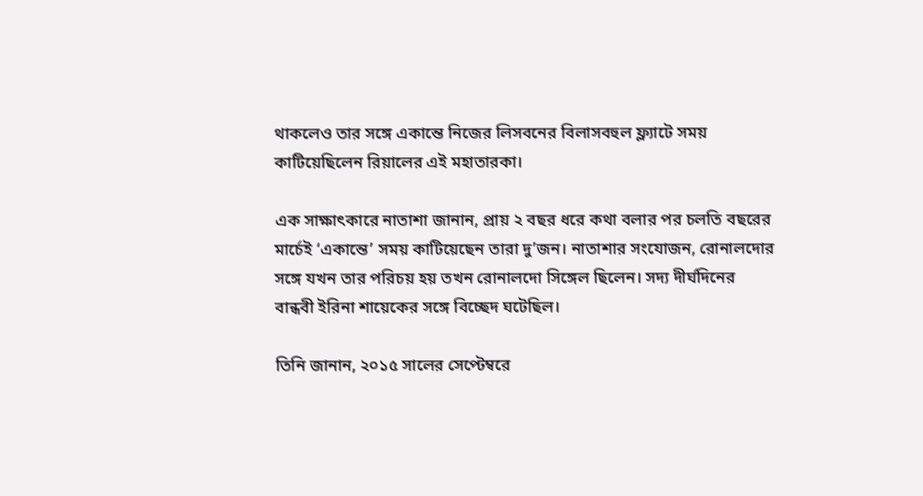থাকলেও তার সঙ্গে একান্তে নিজের লিসবনের বিলাসবহুল ফ্ল্যাটে সময় কাটিয়েছিলেন রিয়ালের এই মহাতারকা।

এক সাক্ষাৎকারে নাতাশা জানান, প্রায় ২ বছর ধরে কথা বলার পর চলতি বছরের মার্চেই ‘একান্তে’ সময় কাটিয়েছেন তারা দু’জন। নাতাশার সংযোজন, রোনালদোর সঙ্গে যখন তার পরিচয় হয় তখন রোনালদো সিঙ্গেল ছিলেন। সদ্য দীর্ঘদিনের বান্ধবী ইরিনা শায়েকের সঙ্গে বিচ্ছেদ ঘটেছিল।

তিনি জানান, ২০১৫ সালের সেপ্টেম্বরে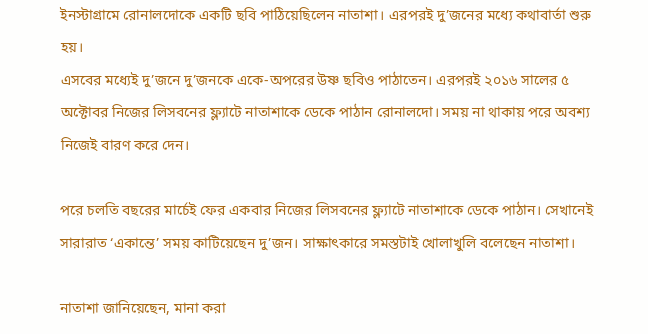ইনস্টাগ্রামে রোনালদোকে একটি ছবি পাঠিয়েছিলেন নাতাশা। এরপরই দু’জনের মধ্যে কথাবার্তা শুরু হয়।
এসবের মধ্যেই দু’জনে দু’জনকে একে-অপরের উষ্ণ ছবিও পাঠাতেন। এরপরই ২০১৬ সালের ৫ অক্টোবর নিজের লিসবনের ফ্ল্যাটে নাতাশাকে ডেকে পাঠান রোনালদো। সময় না থাকায় পরে অবশ্য নিজেই বারণ করে দেন।

পরে চলতি বছরের মার্চেই ফের একবার নিজের লিসবনের ফ্ল্যাটে নাতাশাকে ডেকে পাঠান। সেখানেই সারারাত ‘একান্তে’ সময় কাটিয়েছেন দু’জন। সাক্ষাৎকারে সমস্তটাই খোলাখুলি বলেছেন নাতাশা।

নাতাশা জানিয়েছেন, মানা করা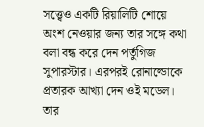সত্ত্বেও একটি রিয়ালিটি শোয়ে অংশ নেওয়ার জন্য তার সঙ্গে কথা বলা বন্ধ করে দেন পর্তুগিজ সুপারস্টার। এরপরই রোনাল্ডোকে প্রতারক আখ্যা দেন ওই মডেল। তার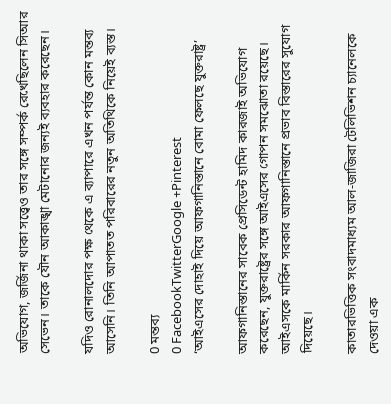অভিযোগ, জর্জিনা থাকা সত্ত্বেও তার সঙ্গে সম্পর্ক রেখেছিলেন সিআর সেভেন। তাকে যৌন আকাঙ্খা মেটানোর জন্যই ব্যবহার করেছেন।

যদিও রোনালদোর পক্ষ থেকে এ ব্যাপারে এখন পর্যন্ত কোন মন্তব্য আসেনি। তিনি আপাতত পরিবারের নতুন অতিথিকে নিয়েই ব্যস্ত।

0 মন্তব্য
0 FacebookTwitterGoogle +Pinterest
‘আইএসের দোহাই দিয়ে আফগানিস্তানে বোমা ফেলছে যুক্তরাষ্ট্র’

আফগানিস্তানের সাবেক প্রেসিডেন্ট হামিদ কারজাই অভিযোগ করেছেন, যুক্তরাষ্ট্রের সঙ্গে আইএসের গোপন সমঝোতা রয়েছে। আইএসকে মার্কিন সরকার আফগানিস্তানে প্রভাব বিস্তারের সুযোগ দিয়েছে।

কাতারভিত্তিক সংবাদমাধ্যম আল-জাজিরা টেলিভিশন চ্যানেলকে দেওয়া এক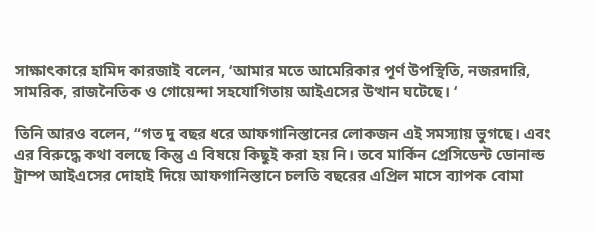সাক্ষাৎকারে হামিদ কারজাই বলেন, ‘আমার মতে আমেরিকার পূর্ণ উপস্থিতি, নজরদারি, সামরিক, রাজনৈতিক ও গোয়েন্দা সহযোগিতায় আইএসের উত্থান ঘটেছে। ‘

তিনি আরও বলেন, “গত দু বছর ধরে আফগানিস্তানের লোকজন এই সমস্যায় ভুগছে। এবং এর বিরুদ্ধে কথা বলছে কিন্তু এ বিষয়ে কিছুই করা হয় নি। তবে মার্কিন প্রেসিডেন্ট ডোনাল্ড ট্রাম্প আইএসের দোহাই দিয়ে আফগানিস্তানে চলতি বছরের এপ্রিল মাসে ব্যাপক বোমা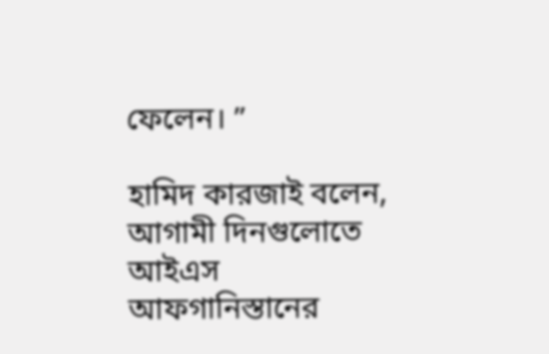ফেলেন। ”

হামিদ কারজাই বলেন, আগামী দিনগুলোতে আইএস আফগানিস্তানের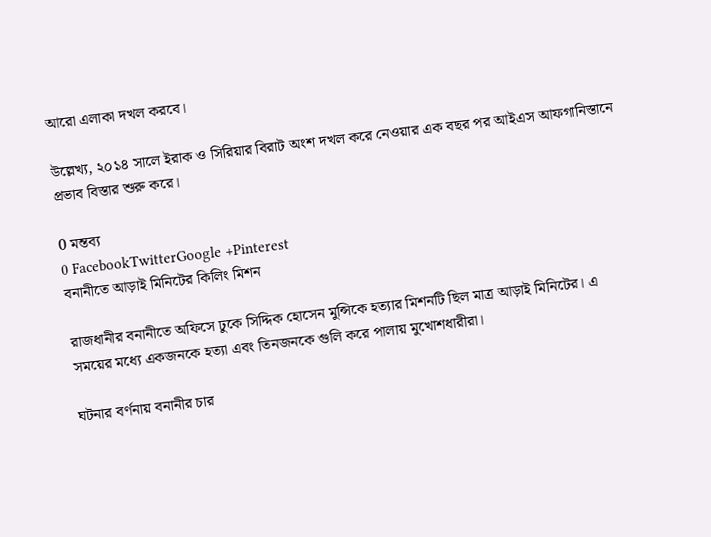আরো এলাকা দখল করবে।

উল্লেখ্য, ২০১৪ সালে ইরাক ও সিরিয়ার বিরাট অংশ দখল করে নেওয়ার এক বছর পর আইএস আফগানিস্তানে প্রভাব বিস্তার শুরু করে।

0 মন্তব্য
0 FacebookTwitterGoogle +Pinterest
বনানীতে আড়াই মিনিটের কিলিং মিশন

রাজধানীর বনানীতে অফিসে ঢুকে সিদ্দিক হোসেন মুন্সিকে হত্যার মিশনটি ছিল মাত্র আড়াই মিনিটের। এ সময়ের মধ্যে একজনকে হত্যা এবং তিনজনকে গুলি করে পালায় মুখোশধারীরা।

ঘটনার বর্ণনায় বনানীর চার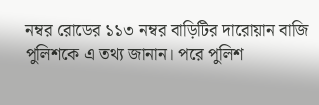নম্বর রোডের ১১৩ নম্বর বাড়িটির দারোয়ান বাজি পুলিশকে এ তথ্য জানান। পরে পুলিশ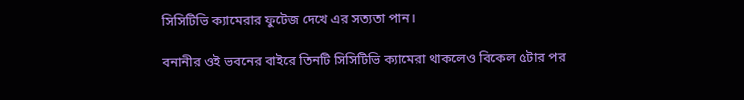সিসিটিভি ক্যামেরার ফুটেজ দেখে এর সত্যতা পান।

বনানীর ওই ভবনের বাইরে তিনটি সিসিটিভি ক্যামেরা থাকলেও বিকেল ৫টার পর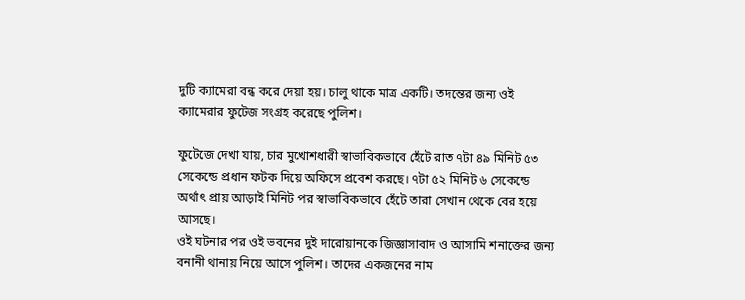দুটি ক্যামেরা বন্ধ করে দেয়া হয়। চালু থাকে মাত্র একটি। তদন্তের জন্য ওই ক্যামেরার ফুটেজ সংগ্রহ করেছে পুলিশ।

ফুটেজে দেখা যায়, চার মুখোশধারী স্বাভাবিকভাবে হেঁটে রাত ৭টা ৪৯ মিনিট ৫৩ সেকেন্ডে প্রধান ফটক দিয়ে অফিসে প্রবেশ করছে। ৭টা ৫২ মিনিট ৬ সেকেন্ডে অর্থাৎ প্রায় আড়াই মিনিট পর স্বাভাবিকভাবে হেঁটে তারা সেখান থেকে বের হয়ে আসছে।
ওই ঘটনার পর ওই ভবনের দুই দারোয়ানকে জিজ্ঞাসাবাদ ও আসামি শনাক্তের জন্য বনানী থানায় নিয়ে আসে পুলিশ। তাদের একজনের নাম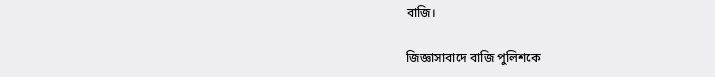বাজি।

জিজ্ঞাসাবাদে বাজি পুলিশকে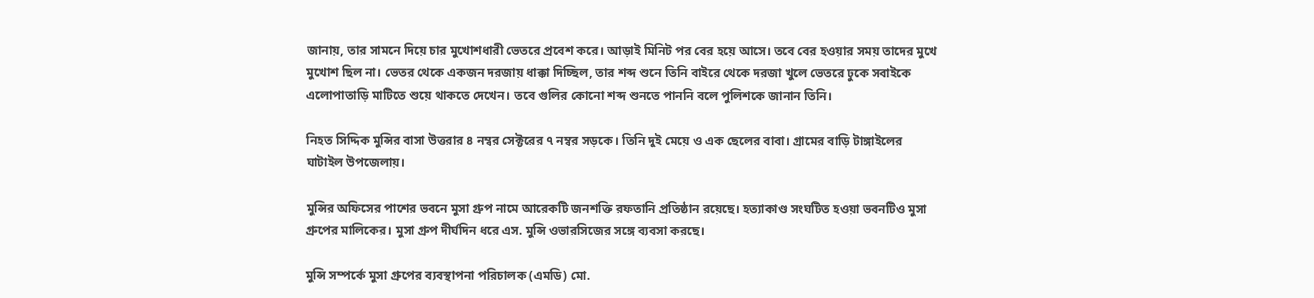জানায়, তার সামনে দিয়ে চার মুখোশধারী ভেতরে প্রবেশ করে। আড়াই মিনিট পর বের হয়ে আসে। তবে বের হওয়ার সময় তাদের মুখে মুখোশ ছিল না। ভেতর থেকে একজন দরজায় ধাক্কা দিচ্ছিল, তার শব্দ শুনে তিনি বাইরে থেকে দরজা খুলে ভেতরে ঢুকে সবাইকে এলোপাতাড়ি মাটিতে শুয়ে থাকতে দেখেন। তবে গুলির কোনো শব্দ শুনতে পাননি বলে পুলিশকে জানান তিনি।

নিহত সিদ্দিক মুন্সির বাসা উত্তরার ৪ নম্বর সেক্টরের ৭ নম্বর সড়কে। তিনি দুই মেয়ে ও এক ছেলের বাবা। গ্রামের বাড়ি টাঙ্গাইলের ঘাটাইল উপজেলায়।

মুন্সির অফিসের পাশের ভবনে মুসা গ্রুপ নামে আরেকটি জনশক্তি রফতানি প্রতিষ্ঠান রয়েছে। হত্যাকাণ্ড সংঘটিত হওয়া ভবনটিও মুসা গ্রুপের মালিকের। মুসা গ্রুপ দীর্ঘদিন ধরে এস. মুন্সি ওভারসিজের সঙ্গে ব্যবসা করছে।

মুন্সি সম্পর্কে মুসা গ্রুপের ব্যবস্থাপনা পরিচালক (এমডি) মো.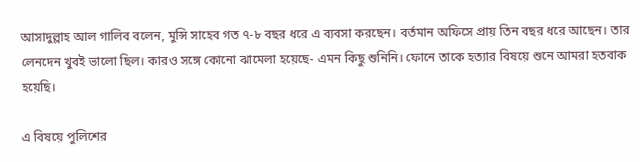আসাদুল্লাহ আল গালিব বলেন, মুন্সি সাহেব গত ৭-৮ বছর ধরে এ ব্যবসা করছেন। বর্তমান অফিসে প্রায় তিন বছর ধরে আছেন। তার লেনদেন খুবই ভালো ছিল। কারও সঙ্গে কোনো ঝামেলা হয়েছে- এমন কিছু শুনিনি। ফোনে তাকে হত্যার বিষয়ে শুনে আমরা হতবাক হয়েছি।

এ বিষয়ে পুলিশের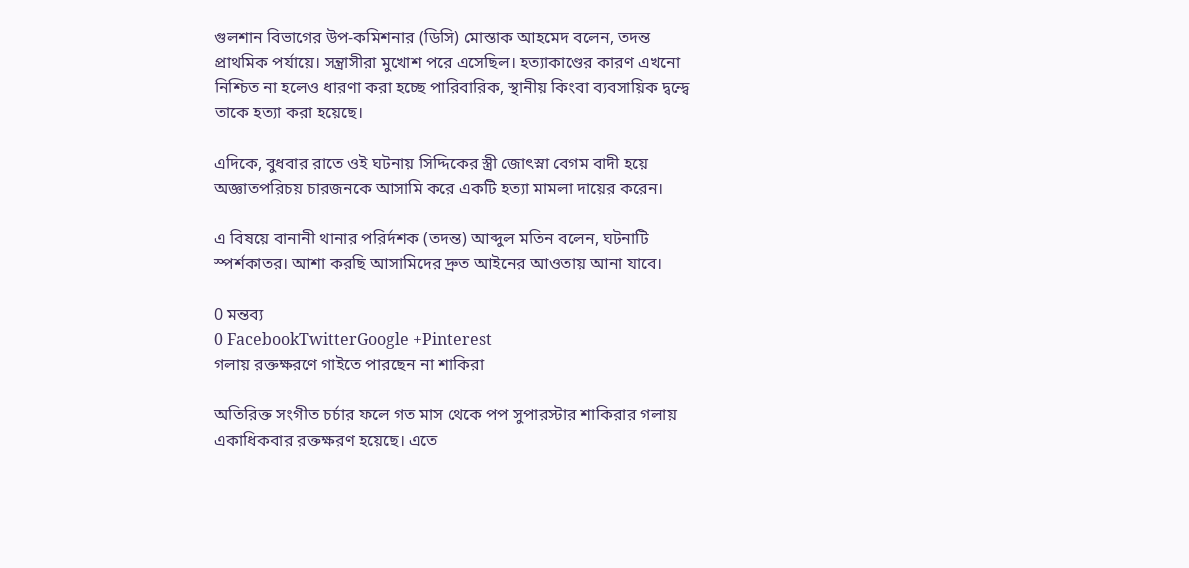গুলশান বিভাগের উপ-কমিশনার (ডিসি) মোস্তাক আহমেদ বলেন, তদন্ত প্রাথমিক পর্যায়ে। সন্ত্রাসীরা মুখোশ পরে এসেছিল। হত্যাকাণ্ডের কারণ এখনো নিশ্চিত না হলেও ধারণা করা হচ্ছে পারিবারিক, স্থানীয় কিংবা ব্যবসায়িক দ্বন্দ্বে তাকে হত্যা করা হয়েছে।

এদিকে, বুধবার রাতে ওই ঘটনায় সিদ্দিকের স্ত্রী জোৎস্না বেগম বাদী হয়ে অজ্ঞাতপরিচয় চারজনকে আসামি করে একটি হত্যা মামলা দায়ের করেন।

এ বিষয়ে বানানী থানার পরির্দশক (তদন্ত) আব্দুল মতিন বলেন, ঘটনাটি স্পর্শকাতর। আশা করছি আসামিদের দ্রুত আইনের আওতায় আনা যাবে।

0 মন্তব্য
0 FacebookTwitterGoogle +Pinterest
গলায় রক্তক্ষরণে গাইতে পারছেন না শাকিরা

অতিরিক্ত সংগীত চর্চার ফলে গত মাস থেকে পপ সুপারস্টার শাকিরার গলায় একাধিকবার রক্তক্ষরণ হয়েছে। এতে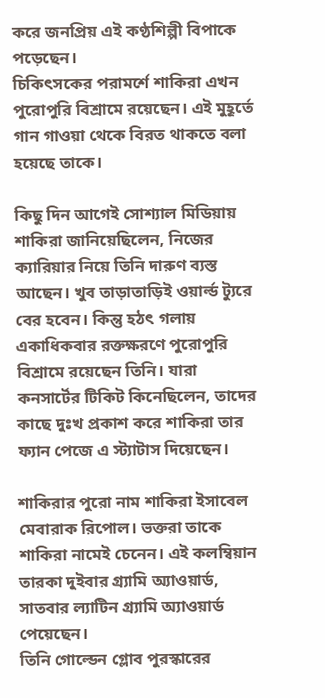করে জনপ্রিয় এই কণ্ঠশিল্পী বিপাকে পড়েছেন।
চিকিৎসকের পরামর্শে শাকিরা এখন পুরোপুরি বিশ্রামে রয়েছেন। এই মুহূর্তে গান গাওয়া থেকে বিরত থাকতে বলা হয়েছে তাকে।

কিছু দিন আগেই সোশ্যাল মিডিয়ায় শাকিরা জানিয়েছিলেন, নিজের ক্যারিয়ার নিয়ে তিনি দারুণ ব্যস্ত আছেন। খুব তাড়াতাড়িই ওয়ার্ল্ড ট্যুরে বের হবেন। কিন্তু হঠৎ গলায় একাধিকবার রক্তক্ষরণে পুরোপুরি বিশ্রামে রয়েছেন তিনি। যারা কনসার্টের টিকিট কিনেছিলেন, তাদের কাছে দুঃখ প্রকাশ করে শাকিরা তার ফ্যান পেজে এ স্ট্যাটাস দিয়েছেন।

শাকিরার পুরো নাম শাকিরা ইসাবেল মেবারাক রিপোল। ভক্তরা তাকে শাকিরা নামেই চেনেন। এই কলম্বিয়ান তারকা দুইবার গ্র্যামি অ্যাওয়ার্ড, সাতবার ল্যাটিন গ্র্যামি অ্যাওয়ার্ড পেয়েছেন।
তিনি গোল্ডেন গ্লোব পুরস্কারের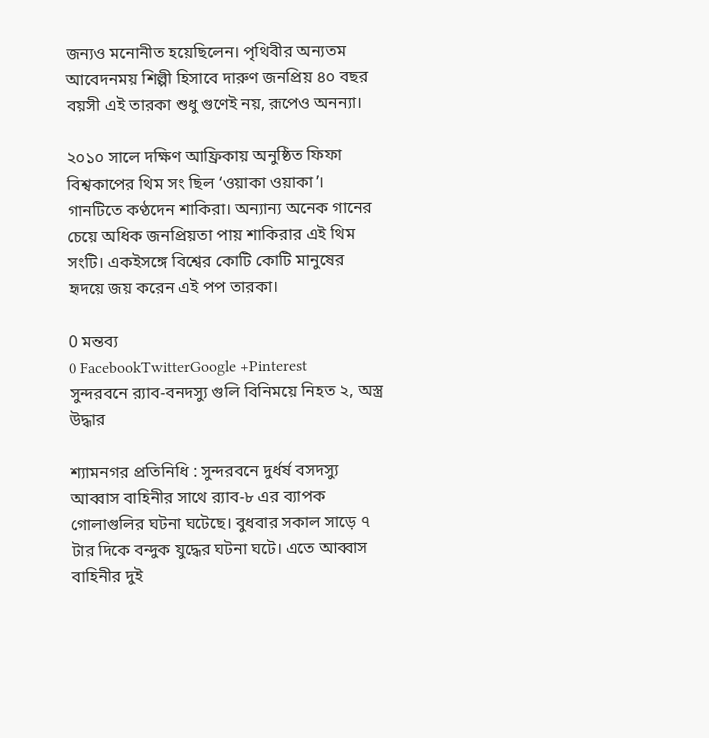জন্যও মনোনীত হয়েছিলেন। পৃথিবীর অন্যতম আবেদনময় শিল্পী হিসাবে দারুণ জনপ্রিয় ৪০ বছর বয়সী এই তারকা শুধু গুণেই নয়, রূপেও অনন্যা।

২০১০ সালে দক্ষিণ আফ্রিকায় অনুষ্ঠিত ফিফা বিশ্বকাপের থিম সং ছিল ‘ওয়াকা ওয়াকা’। গানটিতে কণ্ঠদেন শাকিরা। অন্যান্য অনেক গানের চেয়ে অধিক জনপ্রিয়তা পায় শাকিরার এই থিম সংটি। একইসঙ্গে বিশ্বের কোটি কোটি মানুষের হৃদয়ে জয় করেন এই পপ তারকা।

0 মন্তব্য
0 FacebookTwitterGoogle +Pinterest
সুন্দরবনে র‌্যাব-বনদস্যু গুলি বিনিময়ে নিহত ২, অস্ত্র উদ্ধার

শ্যামনগর প্রতিনিধি : সুন্দরবনে দুর্ধর্ষ বসদস্যু আব্বাস বাহিনীর সাথে র‌্যাব-৮ এর ব্যাপক গোলাগুলির ঘটনা ঘটেছে। বুধবার সকাল সাড়ে ৭ টার দিকে বন্দুক যুদ্ধের ঘটনা ঘটে। এতে আব্বাস বাহিনীর দুই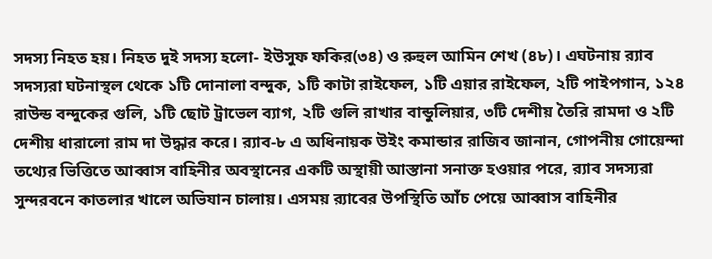সদস্য নিহত হয়। নিহত দুই সদস্য হলো- ইউসুফ ফকির(৩৪) ও রুহুল আমিন শেখ (৪৮)। এঘটনায় র‌্যাব সদস্যরা ঘটনাস্থল থেকে ১টি দোনালা বন্দুক, ১টি কাটা রাইফেল, ১টি এয়ার রাইফেল, ২টি পাইপগান, ১২৪ রাউন্ড বন্দুকের গুলি, ১টি ছোট ট্রাভেল ব্যাগ, ২টি গুলি রাখার বান্ডুলিয়ার, ৩টি দেশীয় তৈরি রামদা ও ২টি দেশীয় ধারালো রাম দা উদ্ধার করে। র‌্যাব-৮ এ অধিনায়ক উইং কমান্ডার রাজিব জানান, গোপনীয় গোয়েন্দা তথ্যের ভিত্তিতে আব্বাস বাহিনীর অবস্থানের একটি অস্থায়ী আস্তানা সনাক্ত হওয়ার পরে, র‌্যাব সদস্যরা সুন্দরবনে কাতলার খালে অভিযান চালায়। এসময় র‌্যাবের উপস্থিতি আঁচ পেয়ে আব্বাস বাহিনীর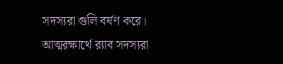সদস্যরা গুলি বর্ষণ করে। আত্মরক্ষার্থে র‌্যাব সদস্যরা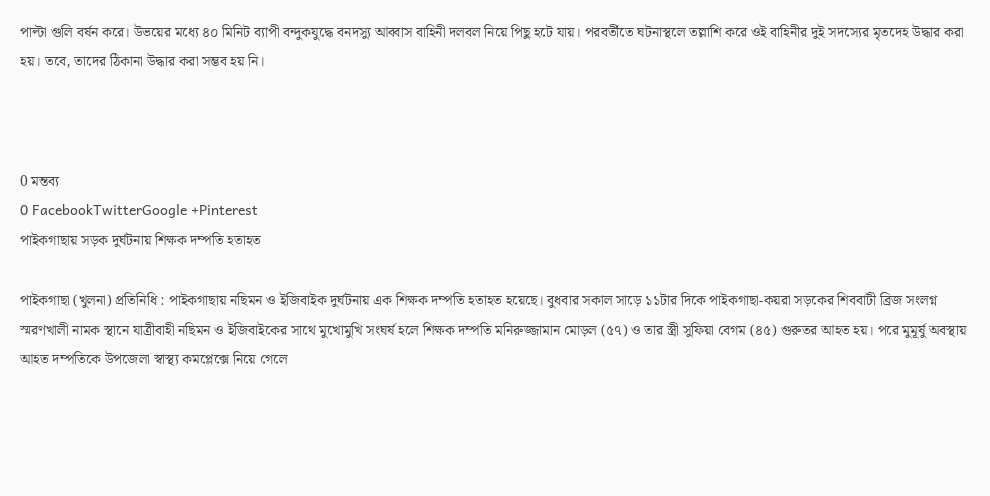পাল্টা গুলি বর্ষন করে। উভয়ের মধ্যে ৪০ মিনিট ব্যাপী বন্দুকযুদ্ধে বনদস্যু আব্বাস বাহিনী দলবল নিয়ে পিছু হটে যায়। পরবর্তীতে ঘটনাস্থলে তল্লাশি করে ওই বাহিনীর দুই সদস্যের মৃতদেহ উদ্ধার করা হয়। তবে, তাদের ঠিকানা উদ্ধার করা সম্ভব হয় নি।



0 মন্তব্য
0 FacebookTwitterGoogle +Pinterest
পাইকগাছায় সড়ক দুর্ঘটনায় শিক্ষক দম্পতি হতাহত

পাইকগাছা (খুলনা) প্রতিনিধি : পাইকগাছায় নছিমন ও ইজিবাইক দুর্ঘটনায় এক শিক্ষক দম্পতি হতাহত হয়েছে। বুধবার সকাল সাড়ে ১১টার দিকে পাইকগাছা-কয়রা সড়কের শিববাটী ব্রিজ সংলগ্ন স্মরণখালী নামক স্থানে যাত্রীবাহী নছিমন ও ইজিবাইকের সাথে মুখোমুখি সংঘর্ষ হলে শিক্ষক দম্পতি মনিরুজ্জামান মোড়ল (৫৭) ও তার স্ত্রী সুফিয়া বেগম (৪৫) গুরুতর আহত হয়। পরে মুমূর্ষু অবস্থায় আহত দম্পতিকে উপজেলা স্বাস্থ্য কমপ্লেক্সে নিয়ে গেলে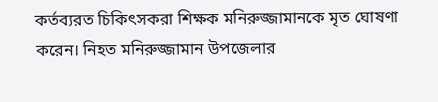কর্তব্যরত চিকিৎসকরা শিক্ষক মনিরুজ্জামানকে মৃত ঘোষণা করেন। নিহত মনিরুজ্জামান উপজেলার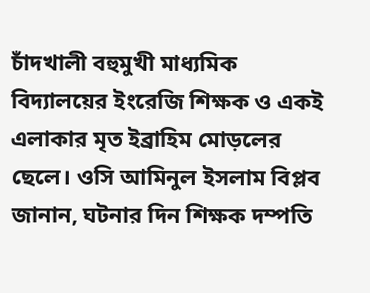চাঁদখালী বহুমুখী মাধ্যমিক বিদ্যালয়ের ইংরেজি শিক্ষক ও একই এলাকার মৃত ইব্রাহিম মোড়লের ছেলে। ওসি আমিনুল ইসলাম বিপ্লব জানান, ঘটনার দিন শিক্ষক দম্পতি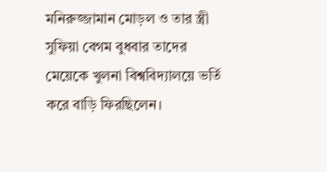মনিরুজ্জামান মোড়ল ও তার স্ত্রী সুফিয়া বেগম বুধবার তাদের মেয়েকে খুলনা বিশ্ববিদ্যালয়ে ভর্তি করে বাড়ি ফিরছিলেন।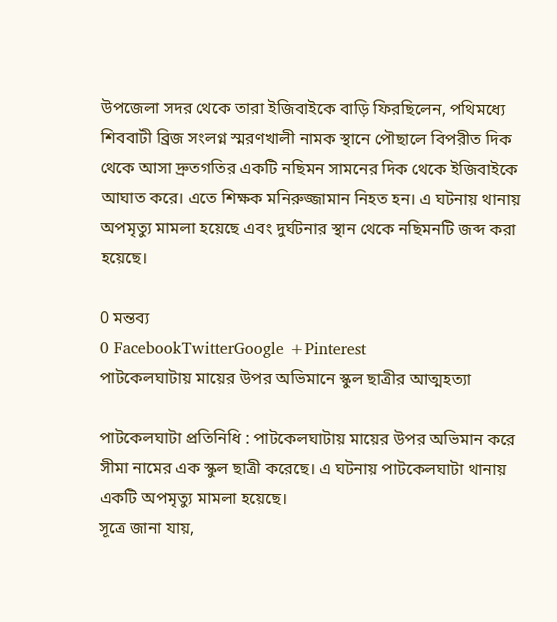উপজেলা সদর থেকে তারা ইজিবাইকে বাড়ি ফিরছিলেন, পথিমধ্যে শিববাটী ব্রিজ সংলগ্ন স্মরণখালী নামক স্থানে পৌছালে বিপরীত দিক থেকে আসা দ্রুতগতির একটি নছিমন সামনের দিক থেকে ইজিবাইকে আঘাত করে। এতে শিক্ষক মনিরুজ্জামান নিহত হন। এ ঘটনায় থানায় অপমৃত্যু মামলা হয়েছে এবং দুর্ঘটনার স্থান থেকে নছিমনটি জব্দ করা হয়েছে।

0 মন্তব্য
0 FacebookTwitterGoogle +Pinterest
পাটকেলঘাটায় মায়ের উপর অভিমানে স্কুল ছাত্রীর আত্মহত্যা

পাটকেলঘাটা প্রতিনিধি : পাটকেলঘাটায় মায়ের উপর অভিমান করে সীমা নামের এক স্কুল ছাত্রী করেছে। এ ঘটনায় পাটকেলঘাটা থানায় একটি অপমৃত্যু মামলা হয়েছে।
সূত্রে জানা যায়,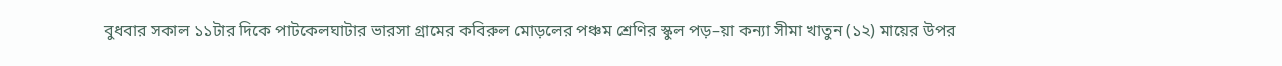বুধবার সকাল ১১টার দিকে পাটকেলঘাটার ভারসা গ্রামের কবিরুল মোড়লের পঞ্চম শ্রেণির স্কুল পড়–য়া কন্যা সীমা খাতুন (১২) মায়ের উপর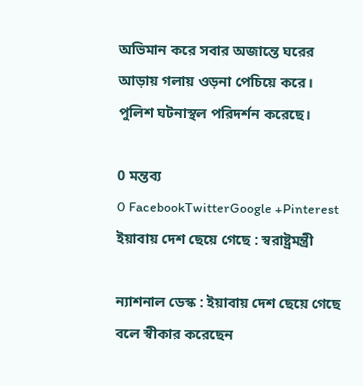অভিমান করে সবার অজান্তে ঘরের আড়ায় গলায় ওড়না পেচিয়ে করে। পুলিশ ঘটনাস্থল পরিদর্শন করেছে।

0 মন্তব্য
0 FacebookTwitterGoogle +Pinterest
ইয়াবায় দেশ ছেয়ে গেছে : স্বরাষ্ট্রমন্ত্রী

ন্যাশনাল ডেস্ক : ইয়াবায় দেশ ছেয়ে গেছে বলে স্বীকার করেছেন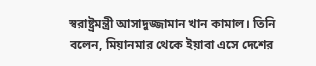স্বরাষ্ট্রমন্ত্রী আসাদুজ্জামান খান কামাল। তিনি বলেন, মিয়ানমার থেকে ইয়াবা এসে দেশের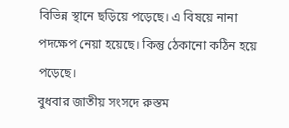বিভিন্ন স্থানে ছড়িয়ে পড়েছে। এ বিষয়ে নানা পদক্ষেপ নেয়া হয়েছে। কিন্তু ঠেকানো কঠিন হয়ে পড়েছে।
বুধবার জাতীয় সংসদে রুস্তম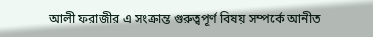আলী ফরাজীর এ সংক্রান্ত গুরুত্বপূর্ণ বিষয় সম্পর্কে আনীত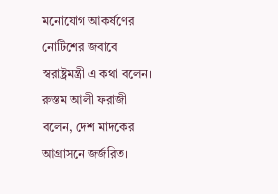মনোযোগ আকর্ষণের নোটিশের জবাবে স্বরাষ্ট্রমন্ত্রী এ কথা বলেন।
রুস্তম আলী ফরাজী বলেন, দেশ মাদকের আগ্রাসনে জর্জরিত।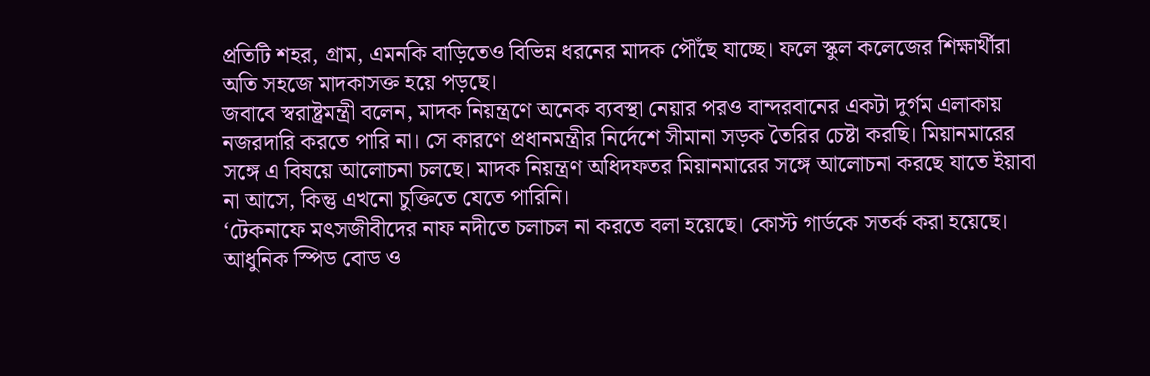প্রতিটি শহর, গ্রাম, এমনকি বাড়িতেও বিভিন্ন ধরনের মাদক পৌঁছে যাচ্ছে। ফলে স্কুল কলেজের শিক্ষার্থীরা অতি সহজে মাদকাসক্ত হয়ে পড়ছে।
জবাবে স্বরাষ্ট্রমন্ত্রী বলেন, মাদক নিয়ন্ত্রণে অনেক ব্যবস্থা নেয়ার পরও বান্দরবানের একটা দুর্গম এলাকায় নজরদারি করতে পারি না। সে কারণে প্রধানমন্ত্রীর নির্দেশে সীমানা সড়ক তৈরির চেষ্টা করছি। মিয়ানমারের সঙ্গে এ বিষয়ে আলোচনা চলছে। মাদক নিয়ন্ত্রণ অধিদফতর মিয়ানমারের সঙ্গে আলোচনা করছে যাতে ইয়াবা না আসে, কিন্তু এখনো চুক্তিতে যেতে পারিনি।
‘টেকনাফে মৎসজীবীদের নাফ নদীতে চলাচল না করতে বলা হয়েছে। কোস্ট গার্ডকে সতর্ক করা হয়েছে। আধুনিক স্পিড বোড ও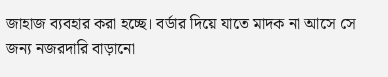জাহাজ ব্যবহার করা হচ্ছে। বর্ডার দিয়ে যাতে মাদক না আসে সে জন্য নজরদারি বাড়ানো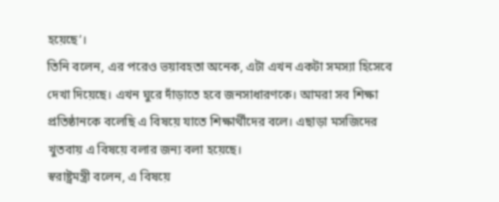হয়েছে’।
তিনি বলেন, এর পরেও ভয়াবহতা অনেক, এটা এখন একটা সমস্যা হিসেবে দেখা দিয়েছে। এখন ঘুরে দাঁড়াতে হবে জনসাধারণকে। আমরা সব শিক্ষা প্রতিষ্ঠানকে বলেছি এ বিষয়ে যাতে শিক্ষার্থীদের বলে। এছাড়া মসজিদের খুতবায় এ বিষয়ে বলার জন্য বলা হয়েছে।
স্বরাষ্ট্রমন্ত্রী বলেন, এ বিষয়ে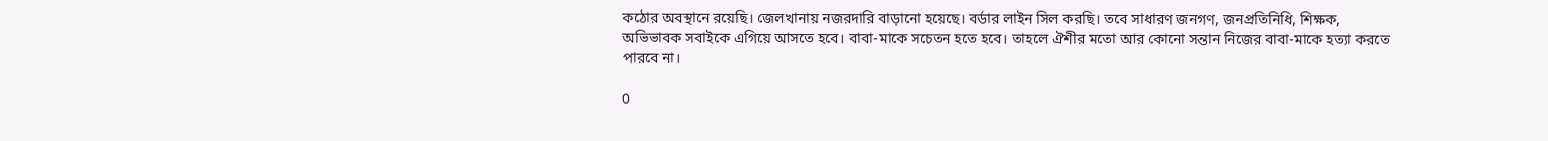কঠোর অবস্থানে রয়েছি। জেলখানায় নজরদারি বাড়ানো হয়েছে। বর্ডার লাইন সিল করছি। তবে সাধারণ জনগণ, জনপ্রতিনিধি, শিক্ষক, অভিভাবক সবাইকে এগিয়ে আসতে হবে। বাবা-মাকে সচেতন হতে হবে। তাহলে ঐশীর মতো আর কোনো সন্তান নিজের বাবা-মাকে হত্যা করতে পারবে না।

0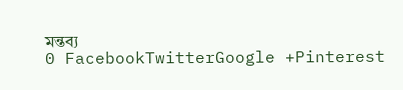মন্তব্য
0 FacebookTwitterGoogle +Pinterest